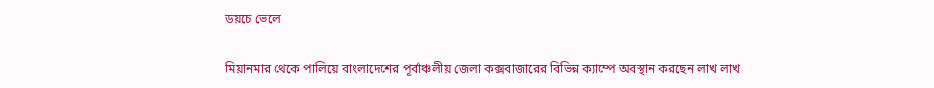ডয়চে ভেলে

মিয়ানমার থেকে পালিয়ে বাংলাদেশের পূর্বাঞ্চলীয় জেলা কক্সবাজারের বিভিন্ন ক্যাম্পে অবস্থান করছেন লাখ লাখ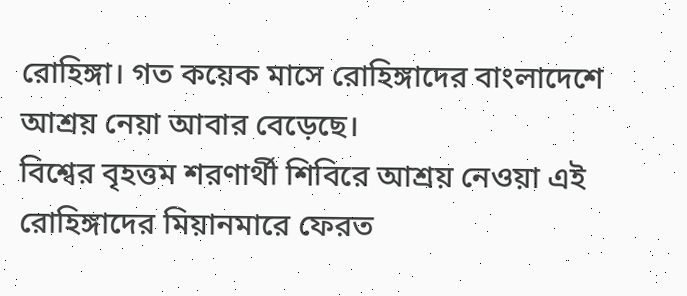রোহিঙ্গা। গত কয়েক মাসে রোহিঙ্গাদের বাংলাদেশে আশ্রয় নেয়া আবার বেড়েছে।
বিশ্বের বৃহত্তম শরণার্থী শিবিরে আশ্রয় নেওয়া এই রোহিঙ্গাদের মিয়ানমারে ফেরত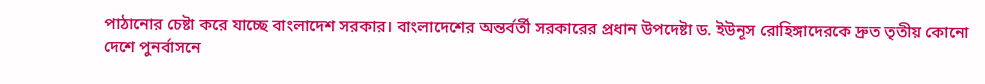পাঠানোর চেষ্টা করে যাচ্ছে বাংলাদেশ সরকার। বাংলাদেশের অন্তর্বর্তী সরকারের প্রধান উপদেষ্টা ড. ইউনূস রোহিঙ্গাদেরকে দ্রুত তৃতীয় কোনো দেশে পুনর্বাসনে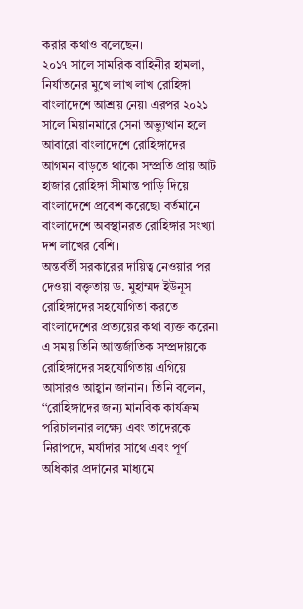করার কথাও বলেছেন।
২০১৭ সালে সামরিক বাহিনীর হামলা, নির্যাতনের মুখে লাখ লাখ রোহিঙ্গা বাংলাদেশে আশ্রয় নেয়৷ এরপর ২০২১ সালে মিয়ানমারে সেনা অভ্যুত্থান হলে আবারো বাংলাদেশে রোহিঙ্গাদের আগমন বাড়তে থাকে৷ সম্প্রতি প্রায় আট হাজার রোহিঙ্গা সীমান্ত পাড়ি দিয়ে বাংলাদেশে প্রবেশ করেছে৷ বর্তমানে বাংলাদেশে অবস্থানরত রোহিঙ্গার সংখ্যা দশ লাখের বেশি।
অন্তর্বর্তী সরকারের দায়িত্ব নেওয়ার পর দেওয়া বক্তৃতায় ড. মুহাম্মদ ইউনূস রোহিঙ্গাদের সহযোগিতা করতে বাংলাদেশের প্রত্যয়ের কথা ব্যক্ত করেন৷ এ সময় তিনি আন্তর্জাতিক সম্প্রদায়কে রোহিঙ্গাদের সহযোগিতায় এগিয়ে আসারও আহ্বান জানান। তিনি বলেন, ‘‘রোহিঙ্গাদের জন্য মানবিক কার্যক্রম পরিচালনার লক্ষ্যে এবং তাদেরকে নিরাপদে, মর্যাদার সাথে এবং পূর্ণ অধিকার প্রদানের মাধ্যমে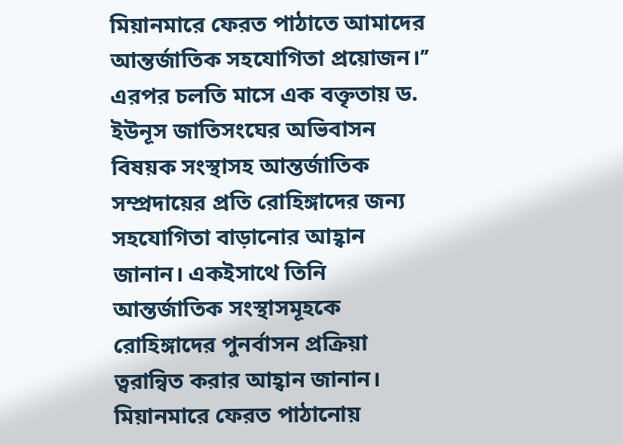মিয়ানমারে ফেরত পাঠাতে আমাদের আন্তর্জাতিক সহযোগিতা প্রয়োজন।’’
এরপর চলতি মাসে এক বক্তৃতায় ড. ইউনূস জাতিসংঘের অভিবাসন বিষয়ক সংস্থাসহ আন্তর্জাতিক সম্প্রদায়ের প্রতি রোহিঙ্গাদের জন্য সহযোগিতা বাড়ানোর আহ্বান জানান। একইসাথে তিনি আন্তর্জাতিক সংস্থাসমূহকে রোহিঙ্গাদের পুনর্বাসন প্রক্রিয়া ত্বরান্বিত করার আহ্বান জানান।
মিয়ানমারে ফেরত পাঠানোয়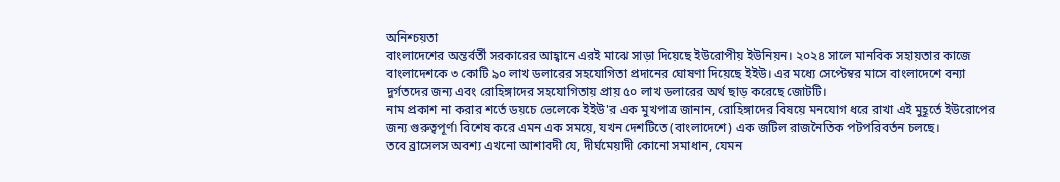অনিশ্চয়তা
বাংলাদেশের অন্তর্বর্তী সরকারের আহ্বানে এরই মাঝে সাড়া দিয়েছে ইউরোপীয় ইউনিয়ন। ২০২৪ সালে মানবিক সহায়তার কাজে বাংলাদেশকে ৩ কোটি ৯০ লাখ ডলারের সহযোগিতা প্রদানের ঘোষণা দিয়েছে ইইউ। এর মধ্যে সেপ্টেম্বর মাসে বাংলাদেশে বন্যা দুর্গতদের জন্য এবং রোহিঙ্গাদের সহযোগিতায় প্রায় ৫০ লাখ ডলারের অর্থ ছাড় করেছে জোটটি।
নাম প্রকাশ না করার শর্তে ডয়চে ভেলেকে ইইউ'র এক মুখপাত্র জানান, রোহিঙ্গাদের বিষয়ে মনযোগ ধরে রাখা এই মুহূর্তে ইউরোপের জন্য গুরুত্বপূর্ণ৷ বিশেষ করে এমন এক সময়ে, যখন দেশটিতে (বাংলাদেশে) এক জটিল রাজনৈতিক পটপরিবর্তন চলছে।
তবে ব্রাসেলস অবশ্য এখনো আশাবদী যে, দীর্ঘমেয়াদী কোনো সমাধান, যেমন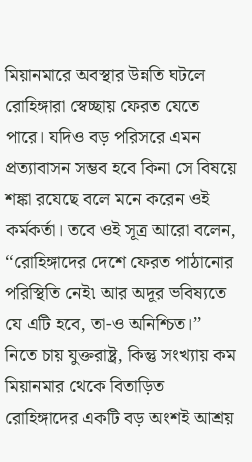মিয়ানমারে অবস্থার উন্নতি ঘটলে রোহিঙ্গারা স্বেচ্ছায় ফেরত যেতে পারে। যদিও বড় পরিসরে এমন প্রত্যাবাসন সম্ভব হবে কিনা সে বিষয়ে শঙ্কা রযেছে বলে মনে করেন ওই কর্মকর্তা। তবে ওই সূত্র আরো বলেন, ‘‘রোহিঙ্গাদের দেশে ফেরত পাঠানোর পরিস্থিতি নেই৷ আর অদূর ভবিষ্যতে যে এটি হবে, তা-ও অনিশ্চিত।’’
নিতে চায় যুক্তরাষ্ট্র, কিন্তু সংখ্যায় কম
মিয়ানমার থেকে বিতাড়িত রোহিঙ্গাদের একটি বড় অংশই আশ্রয়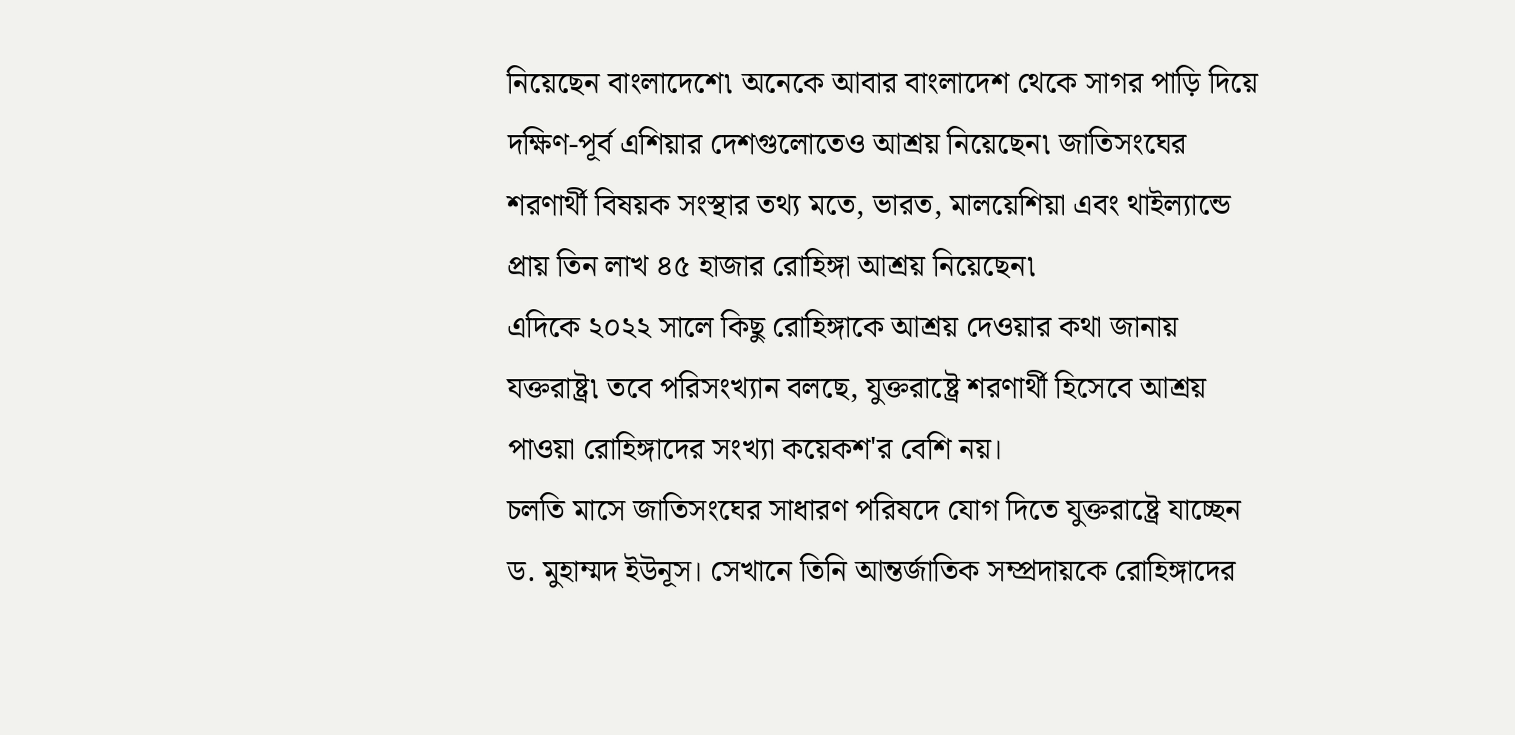নিয়েছেন বাংলাদেশে৷ অনেকে আবার বাংলাদেশ থেকে সাগর পাড়ি দিয়ে দক্ষিণ-পূর্ব এশিয়ার দেশগুলোতেও আশ্রয় নিয়েছেন৷ জাতিসংঘের শরণার্থী বিষয়ক সংস্থার তথ্য মতে, ভারত, মালয়েশিয়া এবং থাইল্যান্ডে প্রায় তিন লাখ ৪৫ হাজার রোহিঙ্গা আশ্রয় নিয়েছেন৷
এদিকে ২০২২ সালে কিছু রোহিঙ্গাকে আশ্রয় দেওয়ার কথা জানায় যক্তরাষ্ট্র৷ তবে পরিসংখ্যান বলছে, যুক্তরাষ্ট্রে শরণার্থী হিসেবে আশ্রয় পাওয়া রোহিঙ্গাদের সংখ্যা কয়েকশ'র বেশি নয়।
চলতি মাসে জাতিসংঘের সাধারণ পরিষদে যোগ দিতে যুক্তরাষ্ট্রে যাচ্ছেন ড. মুহাম্মদ ইউনূস। সেখানে তিনি আন্তর্জাতিক সম্প্রদায়কে রোহিঙ্গাদের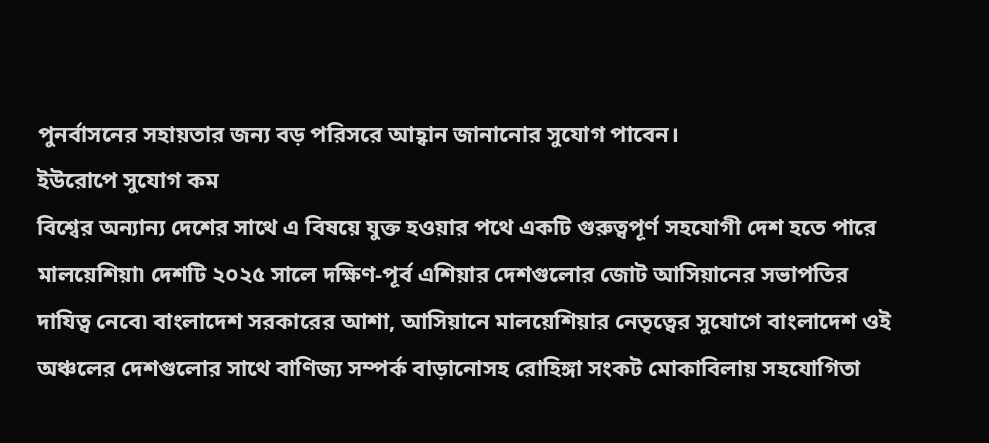পুনর্বাসনের সহায়তার জন্য বড় পরিসরে আহ্বান জানানোর সুযোগ পাবেন।
ইউরোপে সুযোগ কম
বিশ্বের অন্যান্য দেশের সাথে এ বিষয়ে যুক্ত হওয়ার পথে একটি গুরুত্বপূর্ণ সহযোগী দেশ হতে পারে মালয়েশিয়া৷ দেশটি ২০২৫ সালে দক্ষিণ-পূর্ব এশিয়ার দেশগুলোর জোট আসিয়ানের সভাপতির দাযিত্ব নেবে৷ বাংলাদেশ সরকারের আশা, আসিয়ানে মালয়েশিয়ার নেতৃত্বের সুযোগে বাংলাদেশ ওই অঞ্চলের দেশগুলোর সাথে বাণিজ্য সম্পর্ক বাড়ানোসহ রোহিঙ্গা সংকট মোকাবিলায় সহযোগিতা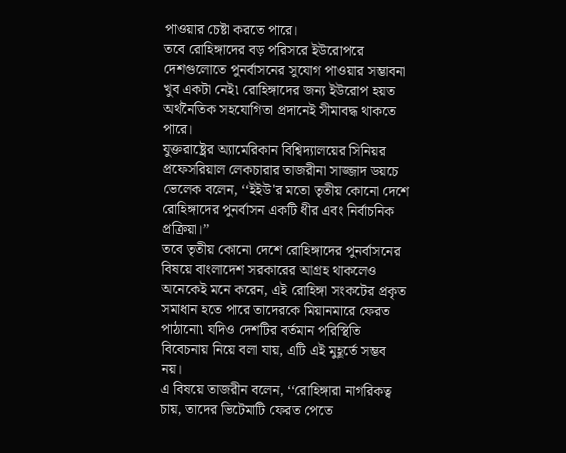পাওয়ার চেষ্টা করতে পারে।
তবে রোহিঙ্গাদের বড় পরিসরে ইউরোপরে দেশগুলোতে পুনর্বাসনের সুযোগ পাওয়ার সম্ভাবনা খুব একটা নেই৷ রোহিঙ্গাদের জন্য ইউরোপ হয়ত অর্থনৈতিক সহযোগিতা প্রদানেই সীমাবদ্ধ থাকতে পারে।
যুক্তরাষ্ট্রের অ্যামেরিকান বিশ্বিদ্যালয়ের সিনিয়র প্রফেসরিয়াল লেকচারার তাজরীনা সাজ্জাদ ডয়চে ভেলেক বলেন, ‘‘ইইউ'র মতো তৃতীয় কোনো দেশে রোহিঙ্গাদের পুনর্বাসন একটি ধীর এবং নির্বাচনিক প্রক্রিয়া।’’
তবে তৃতীয় কোনো দেশে রোহিঙ্গাদের পুনর্বাসনের বিষয়ে বাংলাদেশ সরকারের আগ্রহ থাকলেও অনেকেই মনে করেন, এই রোহিঙ্গা সংকটের প্রকৃত সমাধান হতে পারে তাদেরকে মিয়ানমারে ফেরত পাঠানো৷ যদিও দেশটির বর্তমান পরিস্থিতি বিবেচনায় নিয়ে বলা যায়, এটি এই মুহূর্তে সম্ভব নয়।
এ বিষয়ে তাজরীন বলেন, ‘‘রোহিঙ্গারা নাগরিকত্ব চায়, তাদের ভিটেমাটি ফেরত পেতে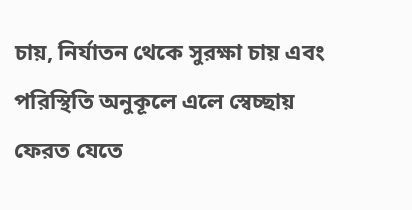চায়, নির্যাতন থেকে সুরক্ষা চায় এবং পরিস্থিতি অনুকূলে এলে স্বেচ্ছায় ফেরত যেতে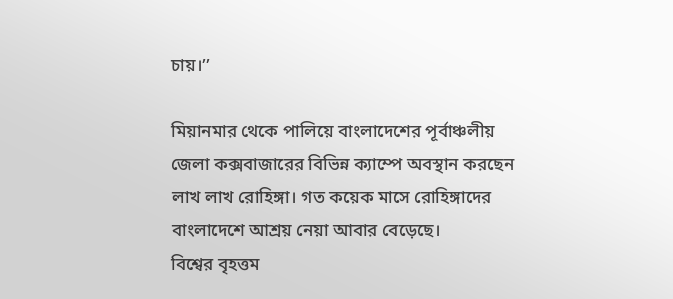চায়।’’

মিয়ানমার থেকে পালিয়ে বাংলাদেশের পূর্বাঞ্চলীয় জেলা কক্সবাজারের বিভিন্ন ক্যাম্পে অবস্থান করছেন লাখ লাখ রোহিঙ্গা। গত কয়েক মাসে রোহিঙ্গাদের বাংলাদেশে আশ্রয় নেয়া আবার বেড়েছে।
বিশ্বের বৃহত্তম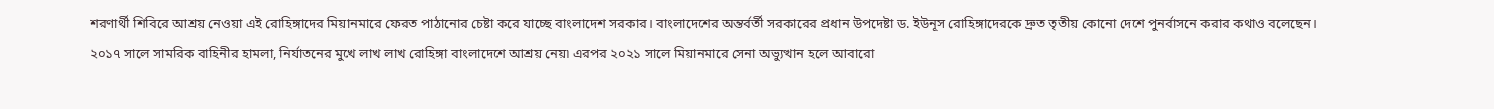শরণার্থী শিবিরে আশ্রয় নেওয়া এই রোহিঙ্গাদের মিয়ানমারে ফেরত পাঠানোর চেষ্টা করে যাচ্ছে বাংলাদেশ সরকার। বাংলাদেশের অন্তর্বর্তী সরকারের প্রধান উপদেষ্টা ড. ইউনূস রোহিঙ্গাদেরকে দ্রুত তৃতীয় কোনো দেশে পুনর্বাসনে করার কথাও বলেছেন।
২০১৭ সালে সামরিক বাহিনীর হামলা, নির্যাতনের মুখে লাখ লাখ রোহিঙ্গা বাংলাদেশে আশ্রয় নেয়৷ এরপর ২০২১ সালে মিয়ানমারে সেনা অভ্যুত্থান হলে আবারো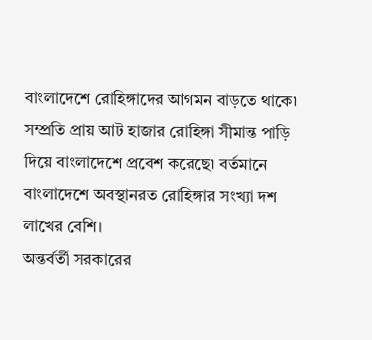বাংলাদেশে রোহিঙ্গাদের আগমন বাড়তে থাকে৷ সম্প্রতি প্রায় আট হাজার রোহিঙ্গা সীমান্ত পাড়ি দিয়ে বাংলাদেশে প্রবেশ করেছে৷ বর্তমানে বাংলাদেশে অবস্থানরত রোহিঙ্গার সংখ্যা দশ লাখের বেশি।
অন্তর্বর্তী সরকারের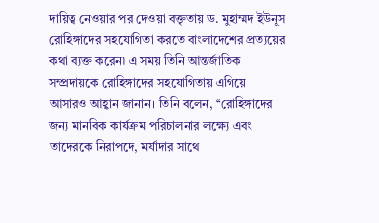দায়িত্ব নেওয়ার পর দেওয়া বক্তৃতায় ড. মুহাম্মদ ইউনূস রোহিঙ্গাদের সহযোগিতা করতে বাংলাদেশের প্রত্যয়ের কথা ব্যক্ত করেন৷ এ সময় তিনি আন্তর্জাতিক সম্প্রদায়কে রোহিঙ্গাদের সহযোগিতায় এগিয়ে আসারও আহ্বান জানান। তিনি বলেন, ‘‘রোহিঙ্গাদের জন্য মানবিক কার্যক্রম পরিচালনার লক্ষ্যে এবং তাদেরকে নিরাপদে, মর্যাদার সাথে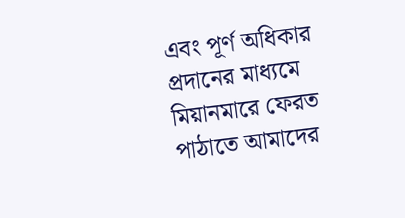এবং পূর্ণ অধিকার প্রদানের মাধ্যমে মিয়ানমারে ফেরত পাঠাতে আমাদের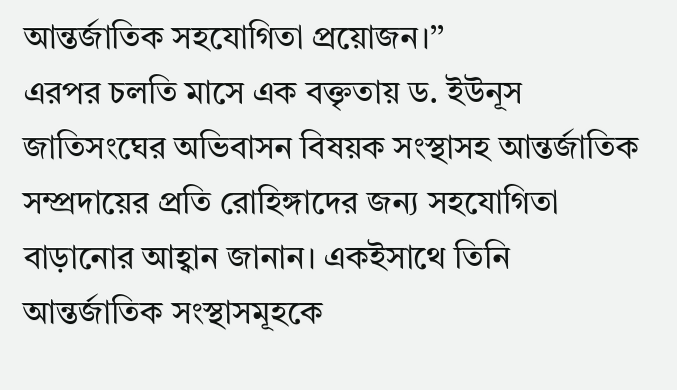আন্তর্জাতিক সহযোগিতা প্রয়োজন।’’
এরপর চলতি মাসে এক বক্তৃতায় ড. ইউনূস জাতিসংঘের অভিবাসন বিষয়ক সংস্থাসহ আন্তর্জাতিক সম্প্রদায়ের প্রতি রোহিঙ্গাদের জন্য সহযোগিতা বাড়ানোর আহ্বান জানান। একইসাথে তিনি আন্তর্জাতিক সংস্থাসমূহকে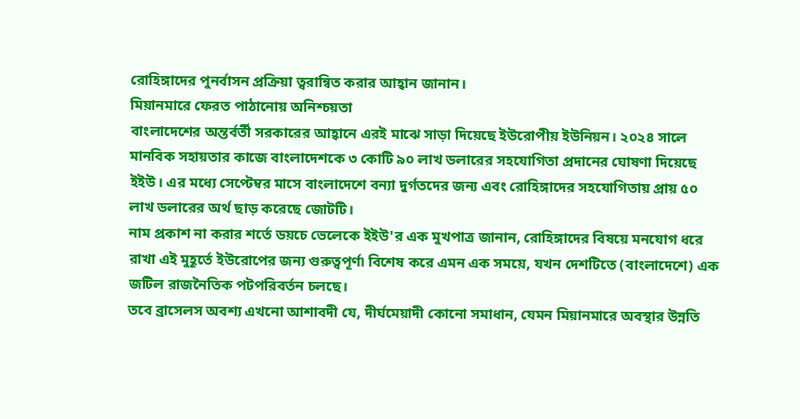রোহিঙ্গাদের পুনর্বাসন প্রক্রিয়া ত্বরান্বিত করার আহ্বান জানান।
মিয়ানমারে ফেরত পাঠানোয় অনিশ্চয়তা
বাংলাদেশের অন্তর্বর্তী সরকারের আহ্বানে এরই মাঝে সাড়া দিয়েছে ইউরোপীয় ইউনিয়ন। ২০২৪ সালে মানবিক সহায়তার কাজে বাংলাদেশকে ৩ কোটি ৯০ লাখ ডলারের সহযোগিতা প্রদানের ঘোষণা দিয়েছে ইইউ। এর মধ্যে সেপ্টেম্বর মাসে বাংলাদেশে বন্যা দুর্গতদের জন্য এবং রোহিঙ্গাদের সহযোগিতায় প্রায় ৫০ লাখ ডলারের অর্থ ছাড় করেছে জোটটি।
নাম প্রকাশ না করার শর্তে ডয়চে ভেলেকে ইইউ'র এক মুখপাত্র জানান, রোহিঙ্গাদের বিষয়ে মনযোগ ধরে রাখা এই মুহূর্তে ইউরোপের জন্য গুরুত্বপূর্ণ৷ বিশেষ করে এমন এক সময়ে, যখন দেশটিতে (বাংলাদেশে) এক জটিল রাজনৈতিক পটপরিবর্তন চলছে।
তবে ব্রাসেলস অবশ্য এখনো আশাবদী যে, দীর্ঘমেয়াদী কোনো সমাধান, যেমন মিয়ানমারে অবস্থার উন্নতি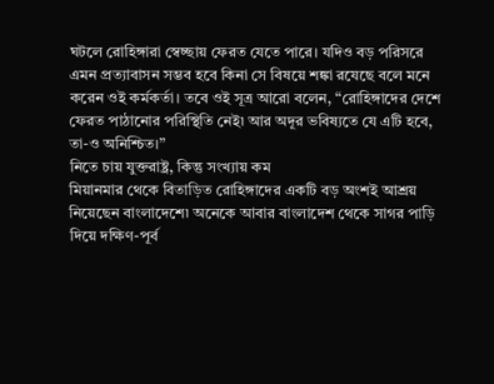ঘটলে রোহিঙ্গারা স্বেচ্ছায় ফেরত যেতে পারে। যদিও বড় পরিসরে এমন প্রত্যাবাসন সম্ভব হবে কিনা সে বিষয়ে শঙ্কা রযেছে বলে মনে করেন ওই কর্মকর্তা। তবে ওই সূত্র আরো বলেন, ‘‘রোহিঙ্গাদের দেশে ফেরত পাঠানোর পরিস্থিতি নেই৷ আর অদূর ভবিষ্যতে যে এটি হবে, তা-ও অনিশ্চিত।’’
নিতে চায় যুক্তরাষ্ট্র, কিন্তু সংখ্যায় কম
মিয়ানমার থেকে বিতাড়িত রোহিঙ্গাদের একটি বড় অংশই আশ্রয় নিয়েছেন বাংলাদেশে৷ অনেকে আবার বাংলাদেশ থেকে সাগর পাড়ি দিয়ে দক্ষিণ-পূর্ব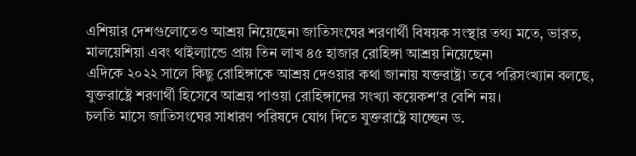এশিয়ার দেশগুলোতেও আশ্রয় নিয়েছেন৷ জাতিসংঘের শরণার্থী বিষয়ক সংস্থার তথ্য মতে, ভারত, মালয়েশিয়া এবং থাইল্যান্ডে প্রায় তিন লাখ ৪৫ হাজার রোহিঙ্গা আশ্রয় নিয়েছেন৷
এদিকে ২০২২ সালে কিছু রোহিঙ্গাকে আশ্রয় দেওয়ার কথা জানায় যক্তরাষ্ট্র৷ তবে পরিসংখ্যান বলছে, যুক্তরাষ্ট্রে শরণার্থী হিসেবে আশ্রয় পাওয়া রোহিঙ্গাদের সংখ্যা কয়েকশ'র বেশি নয়।
চলতি মাসে জাতিসংঘের সাধারণ পরিষদে যোগ দিতে যুক্তরাষ্ট্রে যাচ্ছেন ড.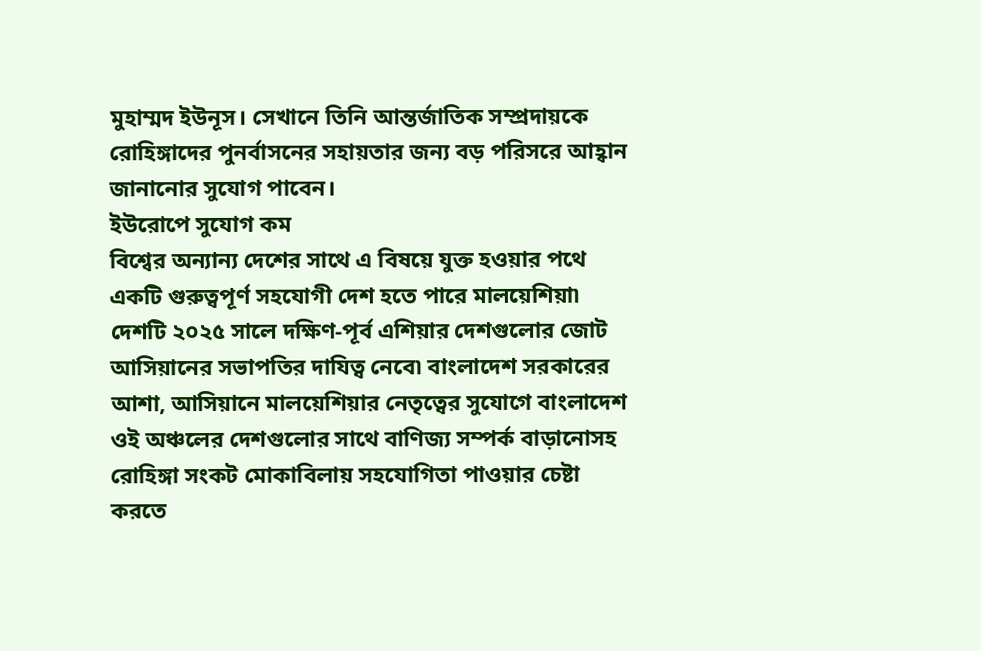মুহাম্মদ ইউনূস। সেখানে তিনি আন্তর্জাতিক সম্প্রদায়কে রোহিঙ্গাদের পুনর্বাসনের সহায়তার জন্য বড় পরিসরে আহ্বান জানানোর সুযোগ পাবেন।
ইউরোপে সুযোগ কম
বিশ্বের অন্যান্য দেশের সাথে এ বিষয়ে যুক্ত হওয়ার পথে একটি গুরুত্বপূর্ণ সহযোগী দেশ হতে পারে মালয়েশিয়া৷ দেশটি ২০২৫ সালে দক্ষিণ-পূর্ব এশিয়ার দেশগুলোর জোট আসিয়ানের সভাপতির দাযিত্ব নেবে৷ বাংলাদেশ সরকারের আশা, আসিয়ানে মালয়েশিয়ার নেতৃত্বের সুযোগে বাংলাদেশ ওই অঞ্চলের দেশগুলোর সাথে বাণিজ্য সম্পর্ক বাড়ানোসহ রোহিঙ্গা সংকট মোকাবিলায় সহযোগিতা পাওয়ার চেষ্টা করতে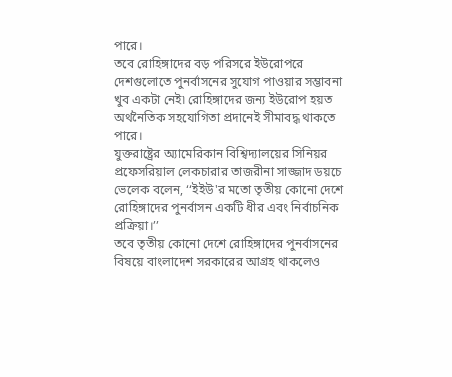পারে।
তবে রোহিঙ্গাদের বড় পরিসরে ইউরোপরে দেশগুলোতে পুনর্বাসনের সুযোগ পাওয়ার সম্ভাবনা খুব একটা নেই৷ রোহিঙ্গাদের জন্য ইউরোপ হয়ত অর্থনৈতিক সহযোগিতা প্রদানেই সীমাবদ্ধ থাকতে পারে।
যুক্তরাষ্ট্রের অ্যামেরিকান বিশ্বিদ্যালয়ের সিনিয়র প্রফেসরিয়াল লেকচারার তাজরীনা সাজ্জাদ ডয়চে ভেলেক বলেন, ‘‘ইইউ'র মতো তৃতীয় কোনো দেশে রোহিঙ্গাদের পুনর্বাসন একটি ধীর এবং নির্বাচনিক প্রক্রিয়া।’’
তবে তৃতীয় কোনো দেশে রোহিঙ্গাদের পুনর্বাসনের বিষয়ে বাংলাদেশ সরকারের আগ্রহ থাকলেও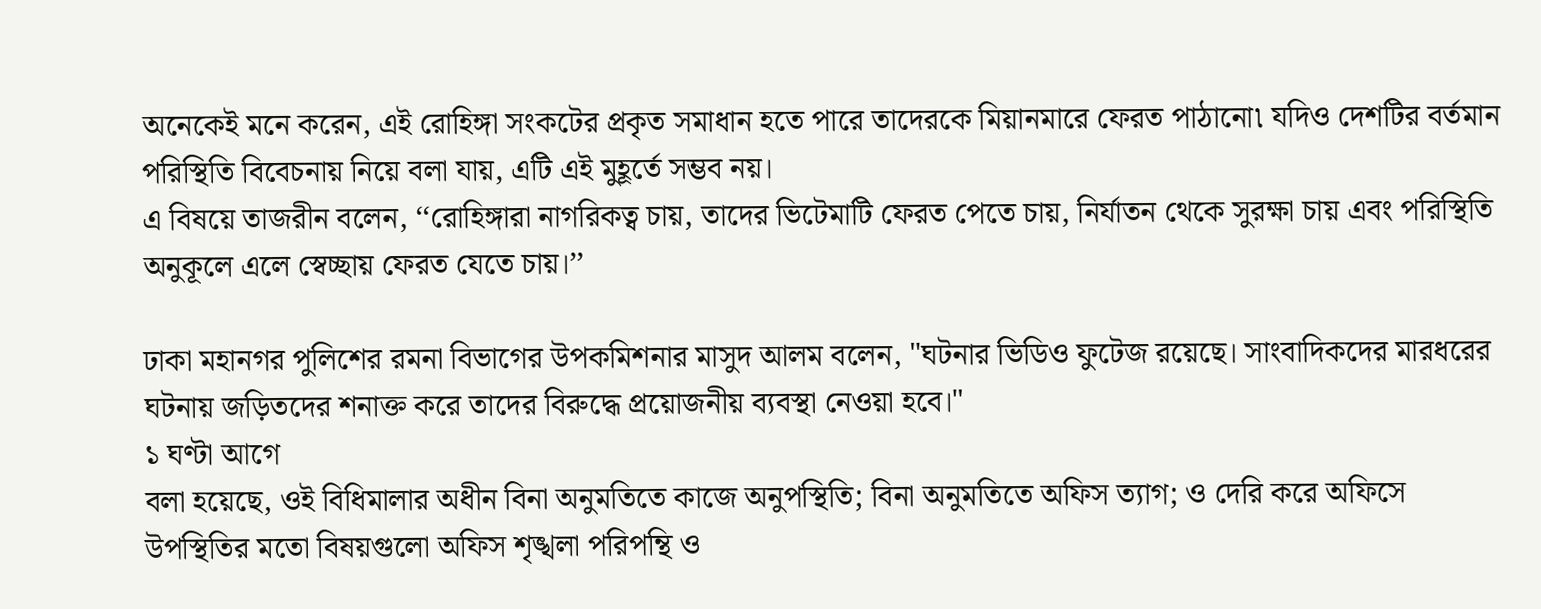অনেকেই মনে করেন, এই রোহিঙ্গা সংকটের প্রকৃত সমাধান হতে পারে তাদেরকে মিয়ানমারে ফেরত পাঠানো৷ যদিও দেশটির বর্তমান পরিস্থিতি বিবেচনায় নিয়ে বলা যায়, এটি এই মুহূর্তে সম্ভব নয়।
এ বিষয়ে তাজরীন বলেন, ‘‘রোহিঙ্গারা নাগরিকত্ব চায়, তাদের ভিটেমাটি ফেরত পেতে চায়, নির্যাতন থেকে সুরক্ষা চায় এবং পরিস্থিতি অনুকূলে এলে স্বেচ্ছায় ফেরত যেতে চায়।’’

ঢাকা মহানগর পুলিশের রমনা বিভাগের উপকমিশনার মাসুদ আলম বলেন, "ঘটনার ভিডিও ফুটেজ রয়েছে। সাংবাদিকদের মারধরের ঘটনায় জড়িতদের শনাক্ত করে তাদের বিরুদ্ধে প্রয়োজনীয় ব্যবস্থা নেওয়া হবে।"
১ ঘণ্টা আগে
বলা হয়েছে, ওই বিধিমালার অধীন বিনা অনুমতিতে কাজে অনুপস্থিতি; বিনা অনুমতিতে অফিস ত্যাগ; ও দেরি করে অফিসে উপস্থিতির মতো বিষয়গুলো অফিস শৃঙ্খলা পরিপন্থি ও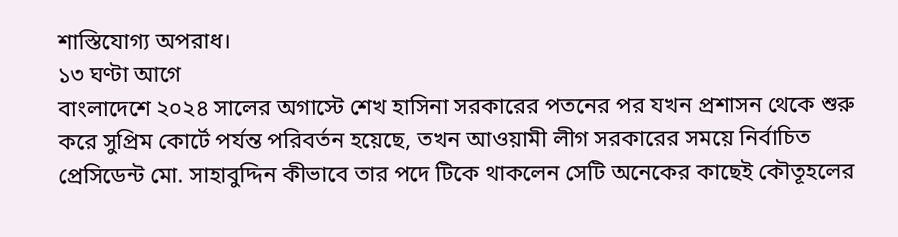শাস্তিযোগ্য অপরাধ।
১৩ ঘণ্টা আগে
বাংলাদেশে ২০২৪ সালের অগাস্টে শেখ হাসিনা সরকারের পতনের পর যখন প্রশাসন থেকে শুরু করে সুপ্রিম কোর্টে পর্যন্ত পরিবর্তন হয়েছে, তখন আওয়ামী লীগ সরকারের সময়ে নির্বাচিত প্রেসিডেন্ট মো. সাহাবুদ্দিন কীভাবে তার পদে টিকে থাকলেন সেটি অনেকের কাছেই কৌতূহলের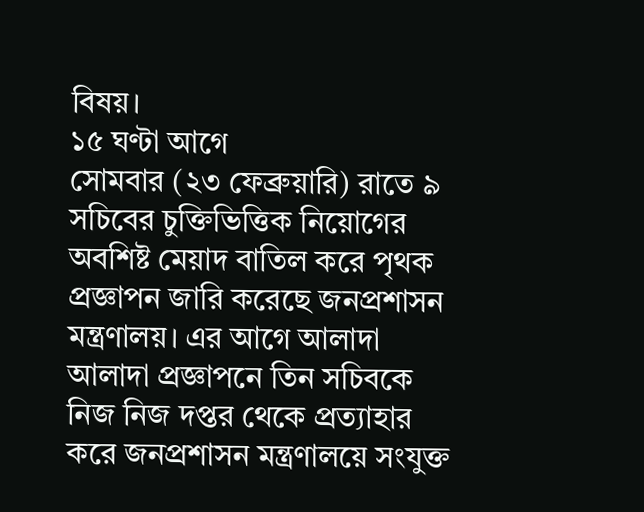বিষয়।
১৫ ঘণ্টা আগে
সোমবার (২৩ ফেব্রুয়ারি) রাতে ৯ সচিবের চুক্তিভিত্তিক নিয়োগের অবশিষ্ট মেয়াদ বাতিল করে পৃথক প্রজ্ঞাপন জারি করেছে জনপ্রশাসন মন্ত্রণালয়। এর আগে আলাদা আলাদা প্রজ্ঞাপনে তিন সচিবকে নিজ নিজ দপ্তর থেকে প্রত্যাহার করে জনপ্রশাসন মন্ত্রণালয়ে সংযুক্ত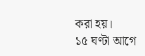করা হয়।
১৫ ঘণ্টা আগে